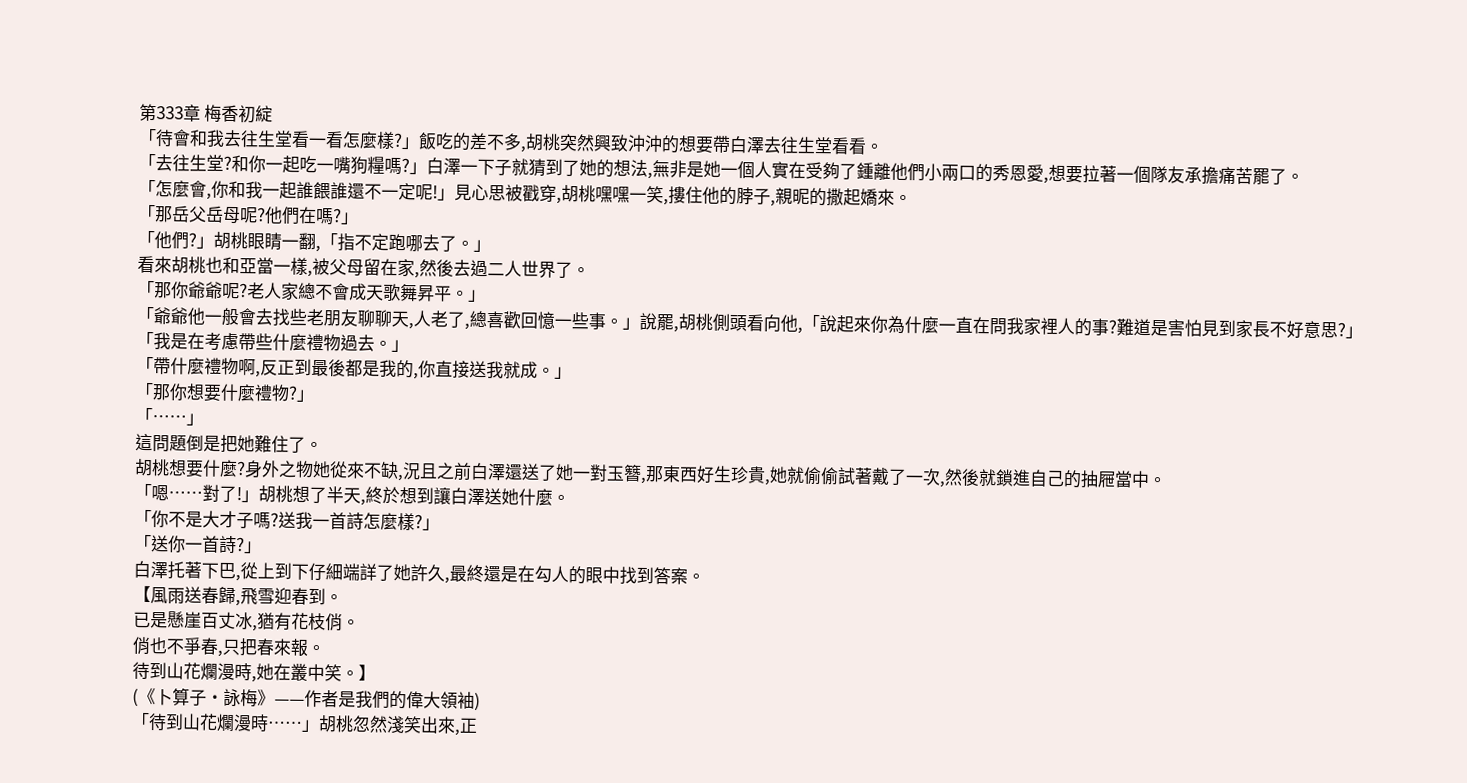第333章 梅香初綻
「待會和我去往生堂看一看怎麼樣?」飯吃的差不多,胡桃突然興致沖沖的想要帶白澤去往生堂看看。
「去往生堂?和你一起吃一嘴狗糧嗎?」白澤一下子就猜到了她的想法,無非是她一個人實在受夠了鍾離他們小兩口的秀恩愛,想要拉著一個隊友承擔痛苦罷了。
「怎麼會,你和我一起誰餵誰還不一定呢!」見心思被戳穿,胡桃嘿嘿一笑,摟住他的脖子,親昵的撒起嬌來。
「那岳父岳母呢?他們在嗎?」
「他們?」胡桃眼睛一翻,「指不定跑哪去了。」
看來胡桃也和亞當一樣,被父母留在家,然後去過二人世界了。
「那你爺爺呢?老人家總不會成天歌舞昇平。」
「爺爺他一般會去找些老朋友聊聊天,人老了,總喜歡回憶一些事。」說罷,胡桃側頭看向他,「說起來你為什麼一直在問我家裡人的事?難道是害怕見到家長不好意思?」
「我是在考慮帶些什麼禮物過去。」
「帶什麼禮物啊,反正到最後都是我的,你直接送我就成。」
「那你想要什麼禮物?」
「……」
這問題倒是把她難住了。
胡桃想要什麼?身外之物她從來不缺,況且之前白澤還送了她一對玉簪,那東西好生珍貴,她就偷偷試著戴了一次,然後就鎖進自己的抽屜當中。
「嗯……對了!」胡桃想了半天,終於想到讓白澤送她什麼。
「你不是大才子嗎?送我一首詩怎麼樣?」
「送你一首詩?」
白澤托著下巴,從上到下仔細端詳了她許久,最終還是在勾人的眼中找到答案。
【風雨送春歸,飛雪迎春到。
已是懸崖百丈冰,猶有花枝俏。
俏也不爭春,只把春來報。
待到山花爛漫時,她在叢中笑。】
(《卜算子·詠梅》——作者是我們的偉大領袖)
「待到山花爛漫時……」胡桃忽然淺笑出來,正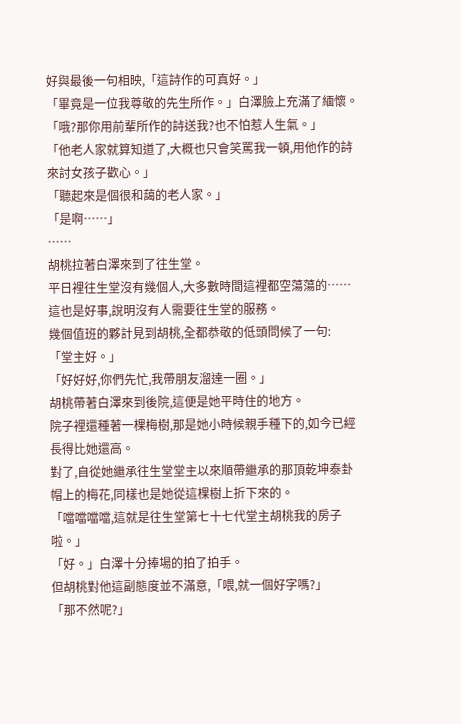好與最後一句相映,「這詩作的可真好。」
「畢竟是一位我尊敬的先生所作。」白澤臉上充滿了緬懷。
「哦?那你用前輩所作的詩送我?也不怕惹人生氣。」
「他老人家就算知道了,大概也只會笑罵我一頓,用他作的詩來討女孩子歡心。」
「聽起來是個很和藹的老人家。」
「是啊……」
……
胡桃拉著白澤來到了往生堂。
平日裡往生堂沒有幾個人,大多數時間這裡都空蕩蕩的……這也是好事,說明沒有人需要往生堂的服務。
幾個值班的夥計見到胡桃,全都恭敬的低頭問候了一句:
「堂主好。」
「好好好,你們先忙,我帶朋友溜達一圈。」
胡桃帶著白澤來到後院,這便是她平時住的地方。
院子裡還種著一棵梅樹,那是她小時候親手種下的,如今已經長得比她還高。
對了,自從她繼承往生堂堂主以來順帶繼承的那頂乾坤泰卦帽上的梅花,同樣也是她從這棵樹上折下來的。
「噹噹噹噹,這就是往生堂第七十七代堂主胡桃我的房子啦。」
「好。」白澤十分捧場的拍了拍手。
但胡桃對他這副態度並不滿意,「喂,就一個好字嗎?」
「那不然呢?」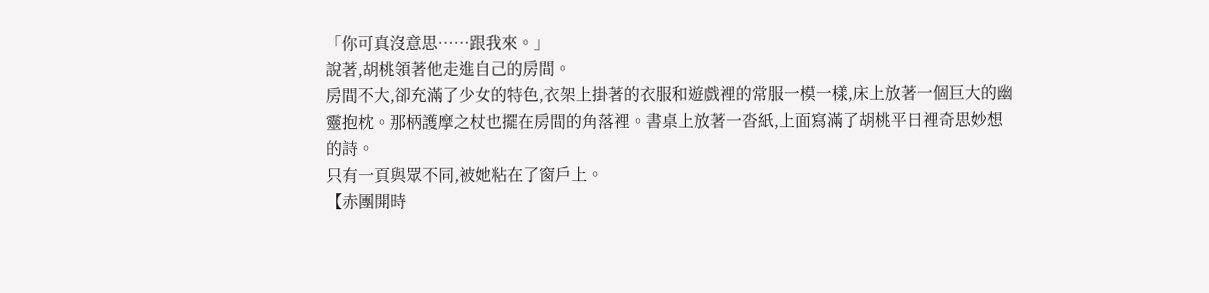「你可真沒意思……跟我來。」
說著,胡桃領著他走進自己的房間。
房間不大,卻充滿了少女的特色,衣架上掛著的衣服和遊戲裡的常服一模一樣,床上放著一個巨大的幽靈抱枕。那柄護摩之杖也擺在房間的角落裡。書桌上放著一沓紙,上面寫滿了胡桃平日裡奇思妙想的詩。
只有一頁與眾不同,被她粘在了窗戶上。
【赤團開時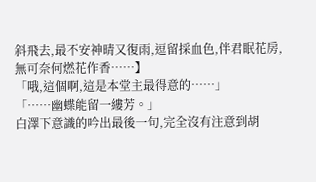斜飛去,最不安神晴又復雨,逗留採血色,伴君眠花房,無可奈何燃花作香……】
「哦,這個啊,這是本堂主最得意的……」
「……幽蝶能留一縷芳。」
白澤下意識的吟出最後一句,完全沒有注意到胡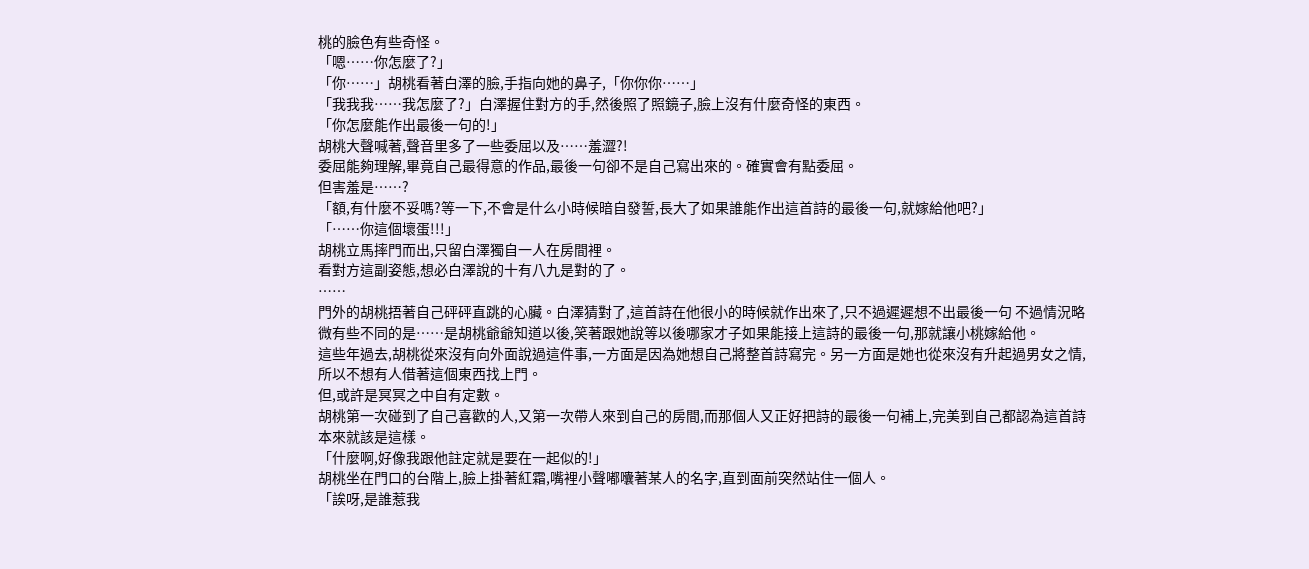桃的臉色有些奇怪。
「嗯……你怎麼了?」
「你……」胡桃看著白澤的臉,手指向她的鼻子,「你你你……」
「我我我……我怎麼了?」白澤握住對方的手,然後照了照鏡子,臉上沒有什麼奇怪的東西。
「你怎麼能作出最後一句的!」
胡桃大聲喊著,聲音里多了一些委屈以及……羞澀?!
委屈能夠理解,畢竟自己最得意的作品,最後一句卻不是自己寫出來的。確實會有點委屈。
但害羞是……?
「額,有什麼不妥嗎?等一下,不會是什么小時候暗自發誓,長大了如果誰能作出這首詩的最後一句,就嫁給他吧?」
「……你這個壞蛋!!!」
胡桃立馬摔門而出,只留白澤獨自一人在房間裡。
看對方這副姿態,想必白澤說的十有八九是對的了。
……
門外的胡桃捂著自己砰砰直跳的心臟。白澤猜對了,這首詩在他很小的時候就作出來了,只不過遲遲想不出最後一句 不過情況略微有些不同的是……是胡桃爺爺知道以後,笑著跟她說等以後哪家才子如果能接上這詩的最後一句,那就讓小桃嫁給他。
這些年過去,胡桃從來沒有向外面說過這件事,一方面是因為她想自己將整首詩寫完。另一方面是她也從來沒有升起過男女之情,所以不想有人借著這個東西找上門。
但,或許是冥冥之中自有定數。
胡桃第一次碰到了自己喜歡的人,又第一次帶人來到自己的房間,而那個人又正好把詩的最後一句補上,完美到自己都認為這首詩本來就該是這樣。
「什麼啊,好像我跟他註定就是要在一起似的!」
胡桃坐在門口的台階上,臉上掛著紅霜,嘴裡小聲嘟囔著某人的名字,直到面前突然站住一個人。
「誒呀,是誰惹我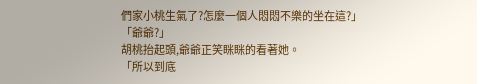們家小桃生氣了?怎麼一個人悶悶不樂的坐在這?」
「爺爺?」
胡桃抬起頭,爺爺正笑眯眯的看著她。
「所以到底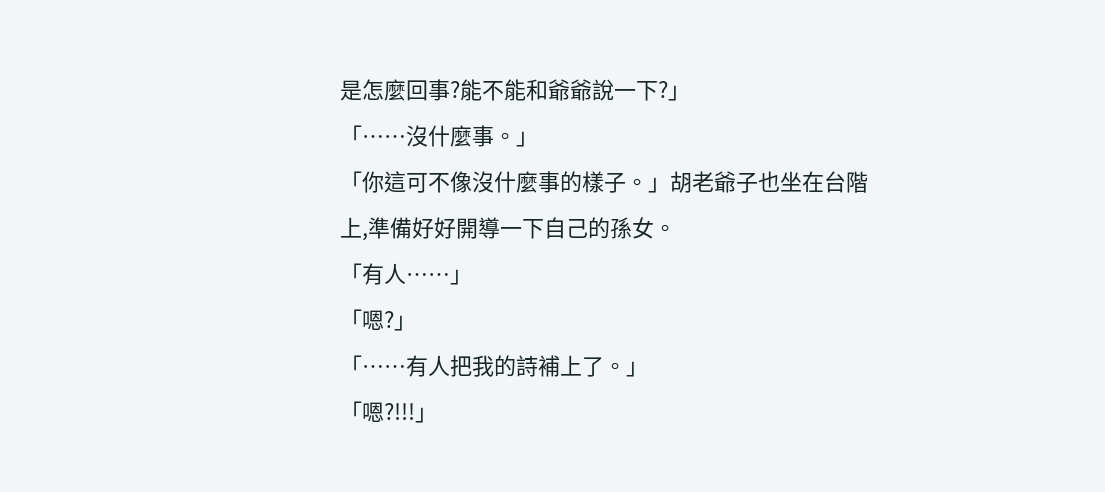是怎麼回事?能不能和爺爺說一下?」
「……沒什麼事。」
「你這可不像沒什麼事的樣子。」胡老爺子也坐在台階上,準備好好開導一下自己的孫女。
「有人……」
「嗯?」
「……有人把我的詩補上了。」
「嗯?!!!」